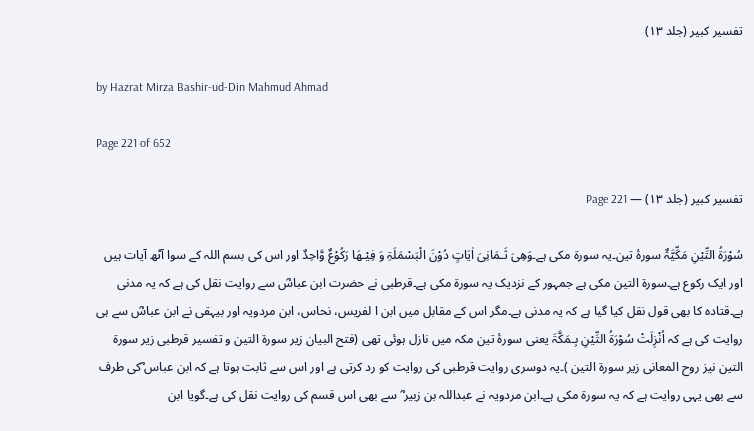تفسیر کبیر (جلد ۱۳)

by Hazrat Mirza Bashir-ud-Din Mahmud Ahmad

Page 221 of 652

تفسیر کبیر (جلد ۱۳) — Page 221

سُوْرَۃُ التِّیْنِ مَکِّیَّۃٌ سورۂ تین۔یہ سورۃ مکی ہے۔وَھِیَ ثَـمَانِیَ اٰیَاتٍ دُوْنَ الْبَسْمَلَۃِ وَ فِیْـھَا رَکُوْعٌ وَّاحِدٌ اور اس کی بسم اللہ کے سوا آٹھ آیات ہیں اور ایک رکوع ہے۔سورۃ التین مکی ہے جمہور کے نزدیک یہ سورۃ مکی ہے۔قرطبی نے حضرت ابن عباسؓ سے روایت نقل کی ہے کہ یہ مدنی ہے۔قتادہ کا بھی قول نقل کیا گیا ہے کہ یہ مدنی ہے۔مگر اس کے مقابل میں ابن ا لفریس، نحاس، ابن مردویہ اور بیہقی نے ابن عباسؓ سے ہی روایت کی ہے کہ اُنْزِلَتْ سُوْرَۃُ التِّیْنِ بِـمَکَّۃَ یعنی سورۂ تین مکہ میں نازل ہوئی تھی (فتح البیان زیر سورۃ التین و تفسیر قرطبی زیر سورۃ التین نیز روح المعانی زیر سورۃ التین )۔یہ دوسری روایت قرطبی کی روایت کو رد کرتی ہے اور اس سے ثابت ہوتا ہے کہ ابن عباس ؓکی طرف سے بھی یہی روایت ہے کہ یہ سورۃ مکی ہے۔ابن مردویہ نے عبداللہ بن زبیر ؓ سے بھی اس قسم کی روایت نقل کی ہے۔گویا ابن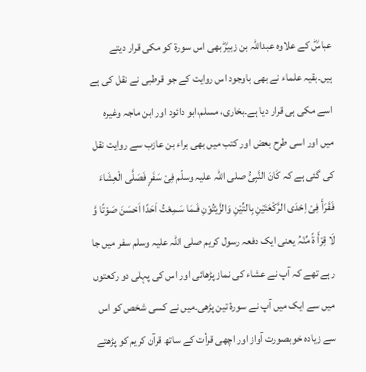عباسؓ کے علاوہ عبداللہ بن زبیرؓ بھی اس سورۃ کو مکی قرار دیتے ہیں۔بقیہ علماء نے بھی باوجود اس روایت کے جو قرطبی نے نقل کی ہے اسے مکی ہی قرار دیا ہے۔بخاری، مسلم،ابو دائود اور ابن ماجہ وغیرہ میں اور اسی طرح بعض اور کتب میں بھی براء بن عازب سے روایت نقل کی گئی ہے کہ کَانَ النَّبِیُّ صلی اللہ علیہ وسلّم فِیْ سَفَرٍ فَصَلَّی الْعِشَاءَ فَقَرَأَ فِیْ اِحْدَی الرَّکْعَتَیْنِ بِالتِّیْنِ وَالزَّیْتُوْنِ فَـمَا سَـمِعْتُ اَحَدًا اَحْسَنَ صَوْتًا وَّ لَا قِرْأَ ۃً مِّنْہُ یعنی ایک دفعہ رسول کریم صلی اللہ علیہ وسلم سفر میں جا رہے تھے کہ آپ نے عشاء کی نماز پڑھائی اور اس کی پہلی دو رکعتوں میں سے ایک میں آپ نے سورۂ تین پڑھی۔میں نے کسی شخص کو اس سے زیادہ خوبصورت آواز اور اچھی قرأت کے ساتھ قرآن کریم کو پڑھتے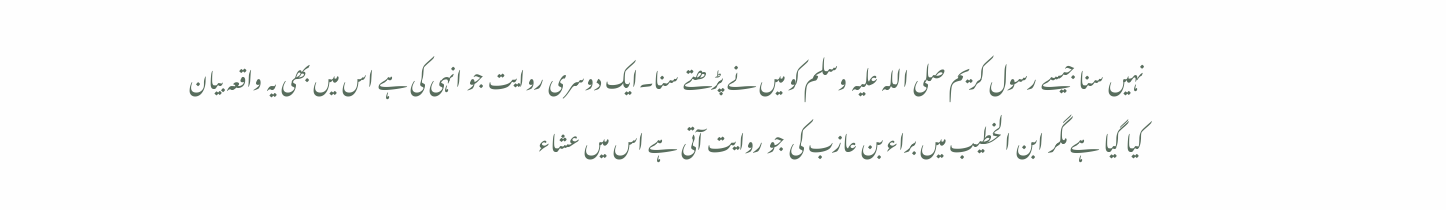نہیں سنا جیسے رسول کریم صلی اللہ علیہ وسلم کو میں نے پڑھتے سنا۔ایک دوسری روایت جو انہی کی ہے اس میں بھی یہ واقعہ بیان کیا گیا ہے مگر ابن الخطیب میں براء بن عازب کی جو روایت آتی ہے اس میں عشاء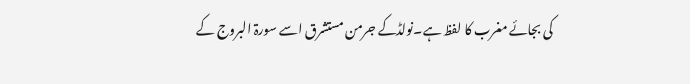کی بجائے مغرب کا لفظ ہے۔نولڈکے جرمن مستشرق اسے سورۃ البروج کے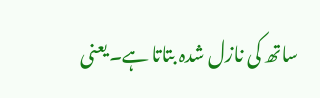ساتھ کی نازل شدہ بتاتا ہے۔یعنی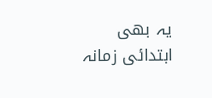یہ بھی ابتدائی زمانہ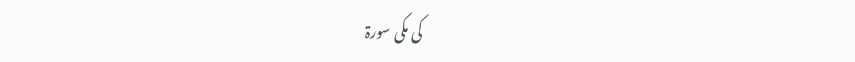کی مکی سورۃ